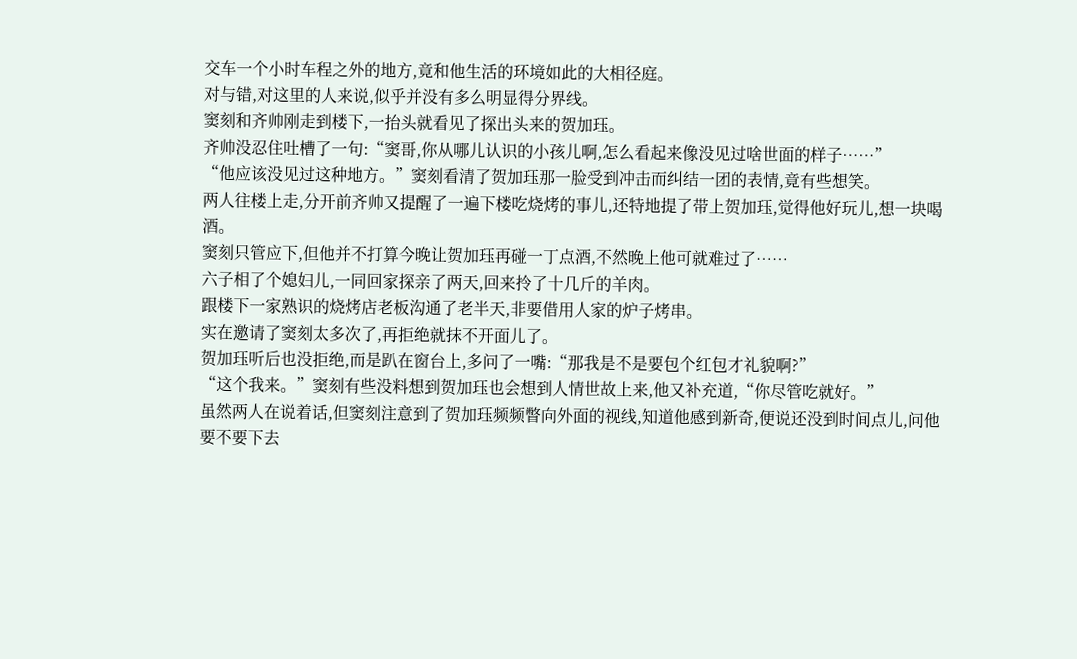交车一个小时车程之外的地方,竟和他生活的环境如此的大相径庭。
对与错,对这里的人来说,似乎并没有多么明显得分界线。
窦刻和齐帅刚走到楼下,一抬头就看见了探出头来的贺加珏。
齐帅没忍住吐槽了一句:“窦哥,你从哪儿认识的小孩儿啊,怎么看起来像没见过啥世面的样子……”
“他应该没见过这种地方。”窦刻看清了贺加珏那一脸受到冲击而纠结一团的表情,竟有些想笑。
两人往楼上走,分开前齐帅又提醒了一遍下楼吃烧烤的事儿,还特地提了带上贺加珏,觉得他好玩儿,想一块喝酒。
窦刻只管应下,但他并不打算今晚让贺加珏再碰一丁点酒,不然晚上他可就难过了……
六子相了个媳妇儿,一同回家探亲了两天,回来拎了十几斤的羊肉。
跟楼下一家熟识的烧烤店老板沟通了老半天,非要借用人家的炉子烤串。
实在邀请了窦刻太多次了,再拒绝就抹不开面儿了。
贺加珏听后也没拒绝,而是趴在窗台上,多问了一嘴:“那我是不是要包个红包才礼貌啊?”
“这个我来。”窦刻有些没料想到贺加珏也会想到人情世故上来,他又补充道,“你尽管吃就好。”
虽然两人在说着话,但窦刻注意到了贺加珏频频瞥向外面的视线,知道他感到新奇,便说还没到时间点儿,问他要不要下去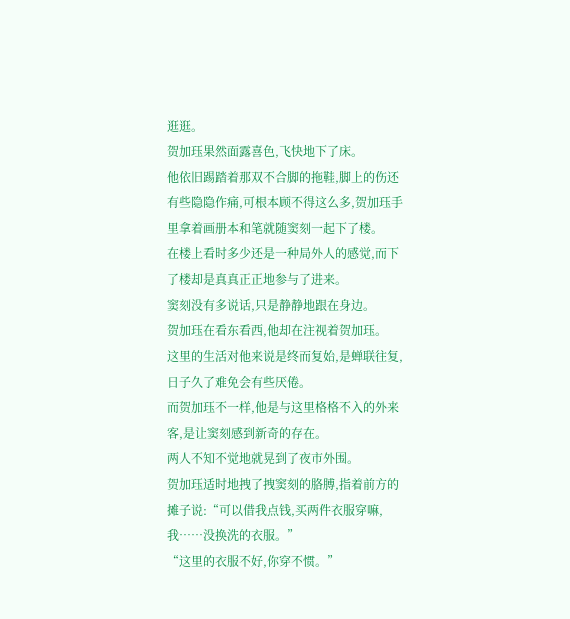逛逛。
贺加珏果然面露喜色,飞快地下了床。
他依旧踢踏着那双不合脚的拖鞋,脚上的伤还有些隐隐作痛,可根本顾不得这么多,贺加珏手里拿着画册本和笔就随窦刻一起下了楼。
在楼上看时多少还是一种局外人的感觉,而下了楼却是真真正正地参与了进来。
窦刻没有多说话,只是静静地跟在身边。
贺加珏在看东看西,他却在注视着贺加珏。
这里的生活对他来说是终而复始,是蝉联往复,日子久了难免会有些厌倦。
而贺加珏不一样,他是与这里格格不入的外来客,是让窦刻感到新奇的存在。
两人不知不觉地就晃到了夜市外围。
贺加珏适时地拽了拽窦刻的胳膊,指着前方的摊子说:“可以借我点钱,买两件衣服穿嘛,我……没换洗的衣服。”
“这里的衣服不好,你穿不惯。”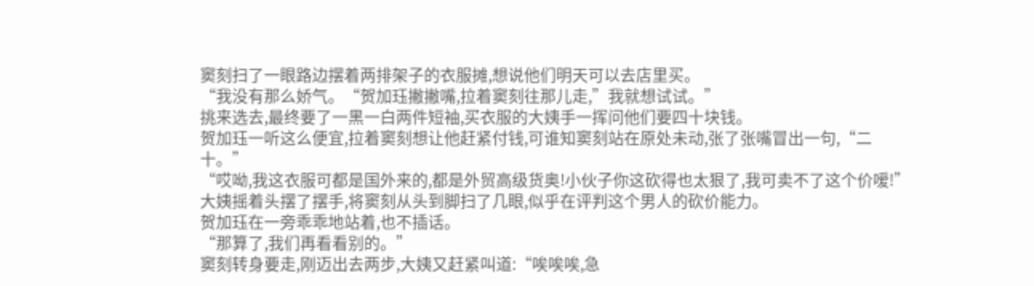窦刻扫了一眼路边摆着两排架子的衣服摊,想说他们明天可以去店里买。
“我没有那么娇气。“贺加珏撇撇嘴,拉着窦刻往那儿走,”我就想试试。”
挑来选去,最终要了一黑一白两件短袖,买衣服的大姨手一挥问他们要四十块钱。
贺加珏一听这么便宜,拉着窦刻想让他赶紧付钱,可谁知窦刻站在原处未动,张了张嘴冒出一句,“二十。”
“哎呦,我这衣服可都是国外来的,都是外贸高级货奥!小伙子你这砍得也太狠了,我可卖不了这个价嗳!”大姨摇着头摆了摆手,将窦刻从头到脚扫了几眼,似乎在评判这个男人的砍价能力。
贺加珏在一旁乖乖地站着,也不插话。
“那算了,我们再看看别的。”
窦刻转身要走,刚迈出去两步,大姨又赶紧叫道:“唉唉唉,急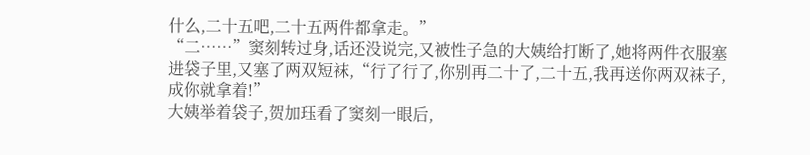什么,二十五吧,二十五两件都拿走。”
“二……”窦刻转过身,话还没说完,又被性子急的大姨给打断了,她将两件衣服塞进袋子里,又塞了两双短袜,“行了行了,你别再二十了,二十五,我再送你两双袜子,成你就拿着!”
大姨举着袋子,贺加珏看了窦刻一眼后,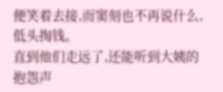便笑着去接,而窦刻也不再说什么,低头掏钱。
直到他们走远了,还能听到大姨的抱怨声